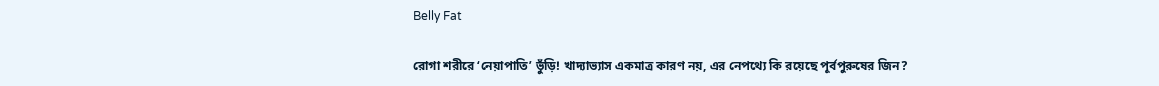Belly Fat

রোগা শরীরে ‘নেয়াপাতি’ ভুঁড়ি! খাদ্যাভ্যাস একমাত্র কারণ নয়, এর নেপথ্যে কি রয়েছে পূর্বপুরুষের জিন?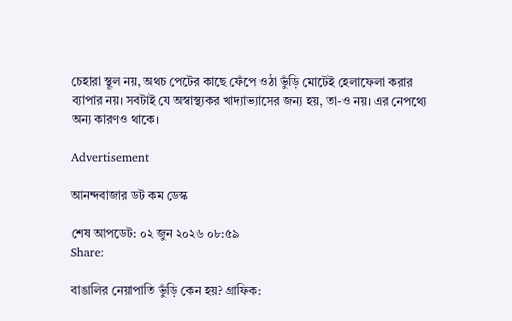চেহারা স্থূল নয়, অথচ পেটের কাছে ফেঁপে ওঠা ভুঁড়ি মোটেই হেলাফেলা করার ব্যাপার নয়। সবটাই যে অস্বাস্থ্যকর খাদ্যাভ্যাসের জন্য হয়, তা-ও নয়। এর নেপথ্যে অন্য কারণও থাকে।

Advertisement

আনন্দবাজার ডট কম ডেস্ক

শেষ আপডেট: ০২ জুন ২০২৬ ০৮:৫৯
Share:

বাঙালির নেয়াপাতি ভুঁড়ি কেন হয়? গ্রাফিক: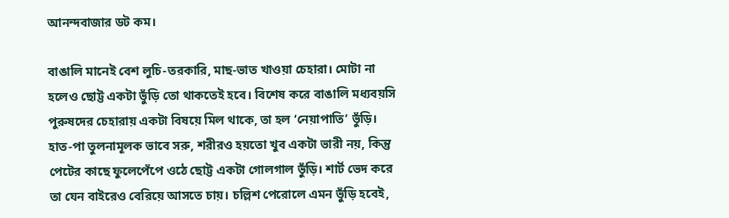আনন্দবাজার ডট কম।

বাঙালি মানেই বেশ লুচি-তরকারি, মাছ-ভাত খাওয়া চেহারা। মোটা না হলেও ছোট্ট একটা ভুঁড়ি তো থাকতেই হবে। বিশেষ করে বাঙালি মধ্যবয়সি পুরুষদের চেহারায় একটা বিষয়ে মিল থাকে, তা হল ‘নেয়াপাতি’ ভুঁড়ি। হাত-পা তুলনামূলক ভাবে সরু, শরীরও হয়তো খুব একটা ভারী নয়, কিন্তু পেটের কাছে ফুলেপেঁপে ওঠে ছোট্ট একটা গোলগাল ভুঁড়ি। শার্ট ভেদ করে তা যেন বাইরেও বেরিয়ে আসতে চায়। চল্লিশ পেরোলে এমন ভুঁড়ি হবেই,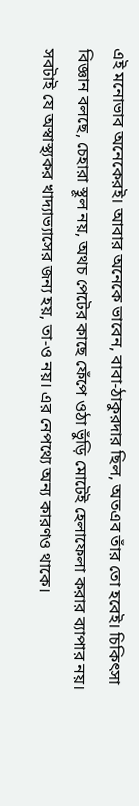এই মনোভাব অনেকেরই। আবার অনেকে ভাবেন, বাবা-ঠাকুরদার ছিল, অতএব তাঁর তো হবেই। চিকিৎসা বিজ্ঞান বলছে, চেহারা স্থূল নয়, অথচ পেটের কাছে ফেঁপে ওঠা ভুঁড়ি মোটেই হেলাফেলা করার ব্যাপার নয়। সবটাই যে অস্বাস্থ্যকর খাদ্যাভ্যাসের জন্য হয়, তা-ও নয়। এর নেপথ্যে অন্য কারণও থাকে।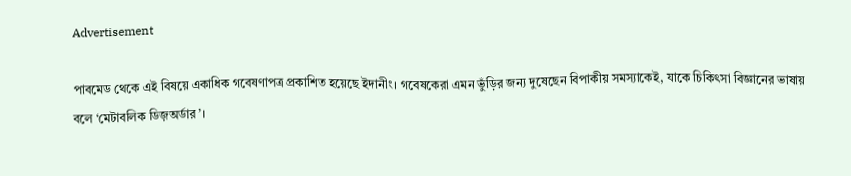Advertisement

পাবমেড থেকে এই বিষয়ে একাধিক গবেষণাপত্র প্রকাশিত হয়েছে ইদানীং। গবেষকেরা এমন ভুঁড়ির জন্য দুষেছেন বিপাকীয় সমস্যাকেই, যাকে চিকিৎসা বিজ্ঞানের ভাষায় বলে ‘মেটাবলিক ডিজ়অর্ডার’।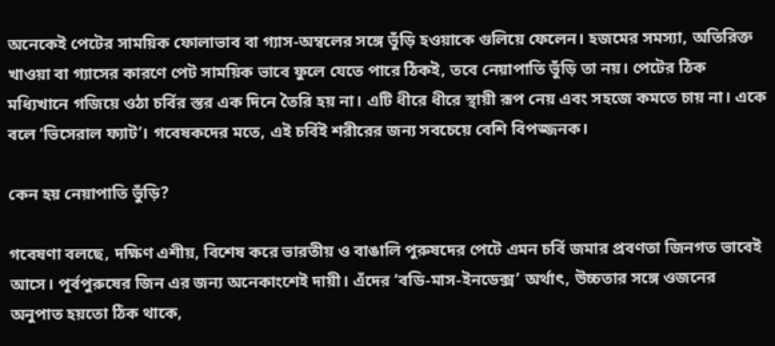অনেকেই পেটের সাময়িক ফোলাভাব বা গ্যাস-অম্বলের সঙ্গে ভুঁড়ি হওয়াকে গুলিয়ে ফেলেন। হজমের সমস্যা, অতিরিক্ত খাওয়া বা গ্যাসের কারণে পেট সাময়িক ভাবে ফুলে যেতে পারে ঠিকই, তবে নেয়াপাতি ভুঁড়ি তা নয়। পেটের ঠিক মধ্যিখানে গজিয়ে ওঠা চর্বির স্তর এক দিনে তৈরি হয় না। এটি ধীরে ধীরে স্থায়ী রূপ নেয় এবং সহজে কমতে চায় না। একে বলে ‘ভিসেরাল ফ্যাট’। গবেষকদের মতে, এই চর্বিই শরীরের জন্য সবচেয়ে বেশি বিপজ্জনক।

কেন হয় নেয়াপাতি ভুঁড়ি?

গবেষণা বলছে, দক্ষিণ এশীয়, বিশেষ করে ভারতীয় ও বাঙালি পুরুষদের পেটে এমন চর্বি জমার প্রবণতা জিনগত ভাবেই আসে। পূর্বপুরুষের জিন এর জন্য অনেকাংশেই দায়ী। এঁদের ‘বডি-মাস-ইনডেক্স’ অর্থাৎ, উচ্চতার সঙ্গে ওজনের অনুপাত হয়তো ঠিক থাকে,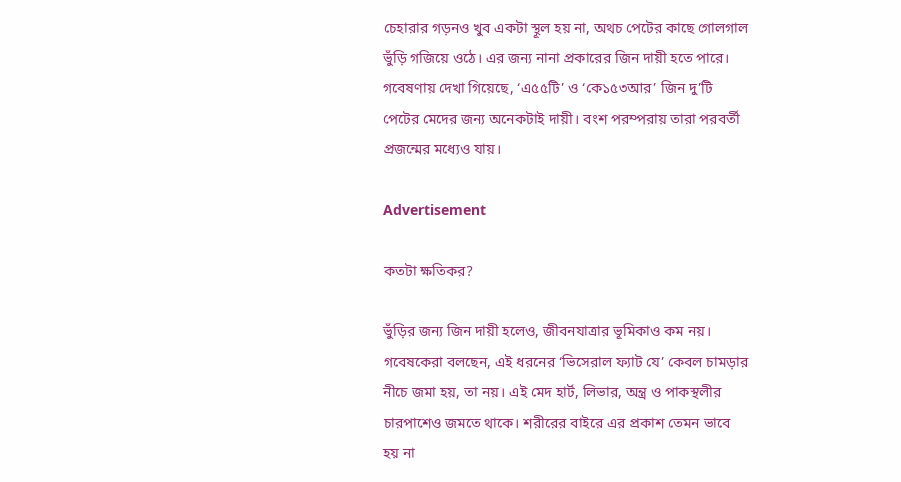চেহারার গড়নও খুব একটা স্থূল হয় না, অথচ পেটের কাছে গোলগাল ভুঁড়ি গজিয়ে ওঠে। এর জন্য নানা প্রকারের জিন দায়ী হতে পারে। গবেষণায় দেখা গিয়েছে, ‘এ৫৫টি’ ও ‘কে১৫৩আর’ জিন দু’টি পেটের মেদের জন্য অনেকটাই দায়ী। বংশ পরম্পরায় তারা পরবর্তী প্রজন্মের মধ্যেও যায়।

Advertisement

কতটা ক্ষতিকর?

ভুঁড়ির জন্য জিন দায়ী হলেও, জীবনযাত্রার ভূমিকাও কম নয়। গবেষকেরা বলছেন, এই ধরনের ‘ভিসেরাল ফ্যাট যে’ কেবল চামড়ার নীচে জমা হয়, তা নয়। এই মেদ হার্ট, লিভার, অন্ত্র ও পাকস্থলীর চারপাশেও জমতে থাকে। শরীরের বাইরে এর প্রকাশ তেমন ভাবে হয় না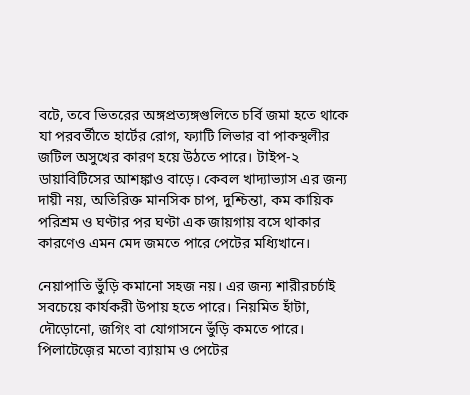বটে, তবে ভিতরের অঙ্গপ্রত্যঙ্গগুলিতে চর্বি জমা হতে থাকে যা পরবর্তীতে হার্টের রোগ, ফ্যাটি লিভার বা পাকস্থলীর জটিল অসুখের কারণ হয়ে উঠতে পারে। টাইপ-২ ডায়াবিটিসের আশঙ্কাও বাড়ে। কেবল খাদ্যাভ্যাস এর জন্য দায়ী নয়, অতিরিক্ত মানসিক চাপ, দুশ্চিন্তা, কম কায়িক পরিশ্রম ও ঘণ্টার পর ঘণ্টা এক জায়গায় বসে থাকার কারণেও এমন মেদ জমতে পারে পেটের মধ্যিখানে।

নেয়াপাতি ভুঁড়ি কমানো সহজ নয়। এর জন্য শারীরচর্চাই সবচেয়ে কার্যকরী উপায় হতে পারে। নিয়মিত হাঁটা, দৌড়োনো, জগিং বা যোগাসনে ভুঁড়ি কমতে পারে। পিলাটেজ়ের মতো ব্যায়াম ও পেটের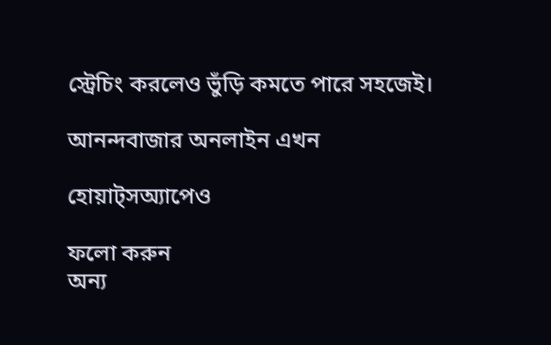স্ট্রেচিং করলেও ভুঁড়ি কমতে পারে সহজেই।

আনন্দবাজার অনলাইন এখন

হোয়াট্‌সঅ্যাপেও

ফলো করুন
অন্য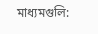মাধ্যমগুলি: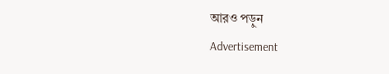আরও পড়ুন
Advertisement